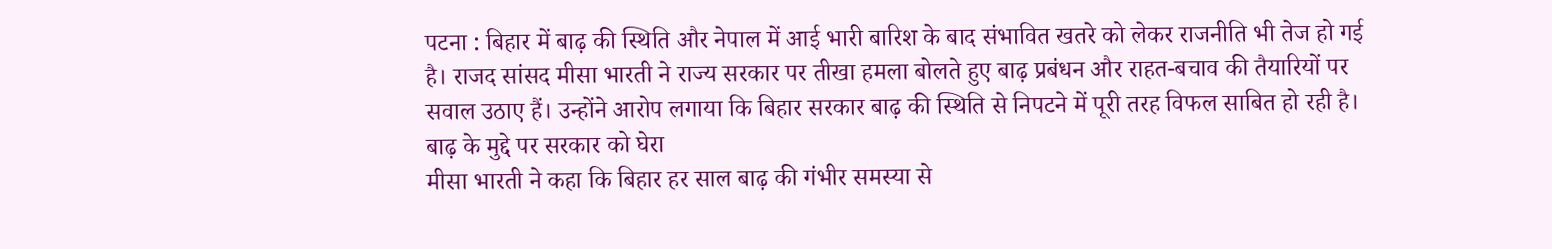पटना : बिहार में बाढ़ की स्थिति और नेपाल में आई भारी बारिश के बाद संभावित खतरे को लेकर राजनीति भी तेज हो गई है। राजद सांसद मीसा भारती ने राज्य सरकार पर तीखा हमला बोलते हुए बाढ़ प्रबंधन और राहत-बचाव की तैयारियों पर सवाल उठाए हैं। उन्होंने आरोप लगाया कि बिहार सरकार बाढ़ की स्थिति से निपटने में पूरी तरह विफल साबित हो रही है।
बाढ़ के मुद्दे पर सरकार को घेरा
मीसा भारती ने कहा कि बिहार हर साल बाढ़ की गंभीर समस्या से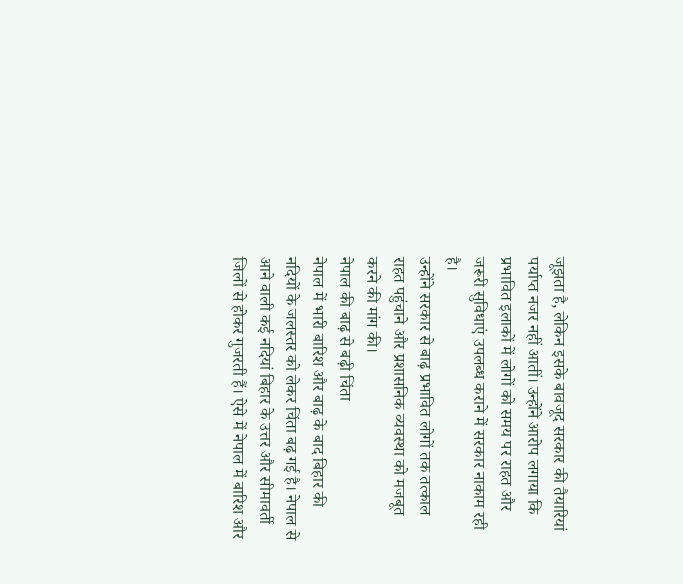जूझता है, लेकिन इसके बावजूद सरकार की तैयारियां पर्याप्त नजर नहीं आतीं। उन्होंने आरोप लगाया कि प्रभावित इलाकों में लोगों को समय पर राहत और जरूरी सुविधाएं उपलब्ध कराने में सरकार नाकाम रही है।
उन्होंने सरकार से बाढ़ प्रभावित लोगों तक तत्काल राहत पहुंचाने और प्रशासनिक व्यवस्था को मजबूत करने की मांग की।
नेपाल की बाढ़ से बढ़ी चिंता
नेपाल में भारी बारिश और बाढ़ के बाद बिहार की नदियों के जलस्तर को लेकर चिंता बढ़ गई है। नेपाल से आने वाली कई नदियां बिहार के उत्तर और सीमावर्ती जिलों से होकर गुजरती हैं। ऐसे में नेपाल में बारिश और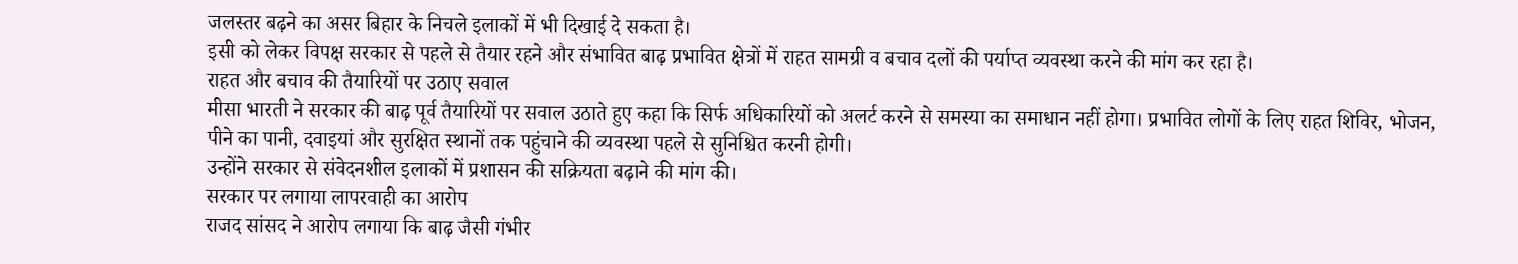जलस्तर बढ़ने का असर बिहार के निचले इलाकों में भी दिखाई दे सकता है।
इसी को लेकर विपक्ष सरकार से पहले से तैयार रहने और संभावित बाढ़ प्रभावित क्षेत्रों में राहत सामग्री व बचाव दलों की पर्याप्त व्यवस्था करने की मांग कर रहा है।
राहत और बचाव की तैयारियों पर उठाए सवाल
मीसा भारती ने सरकार की बाढ़ पूर्व तैयारियों पर सवाल उठाते हुए कहा कि सिर्फ अधिकारियों को अलर्ट करने से समस्या का समाधान नहीं होगा। प्रभावित लोगों के लिए राहत शिविर, भोजन, पीने का पानी, दवाइयां और सुरक्षित स्थानों तक पहुंचाने की व्यवस्था पहले से सुनिश्चित करनी होगी।
उन्होंने सरकार से संवेदनशील इलाकों में प्रशासन की सक्रियता बढ़ाने की मांग की।
सरकार पर लगाया लापरवाही का आरोप
राजद सांसद ने आरोप लगाया कि बाढ़ जैसी गंभीर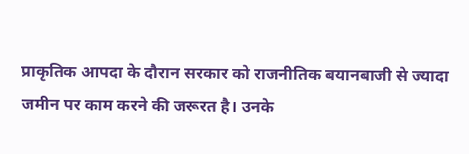प्राकृतिक आपदा के दौरान सरकार को राजनीतिक बयानबाजी से ज्यादा जमीन पर काम करने की जरूरत है। उनके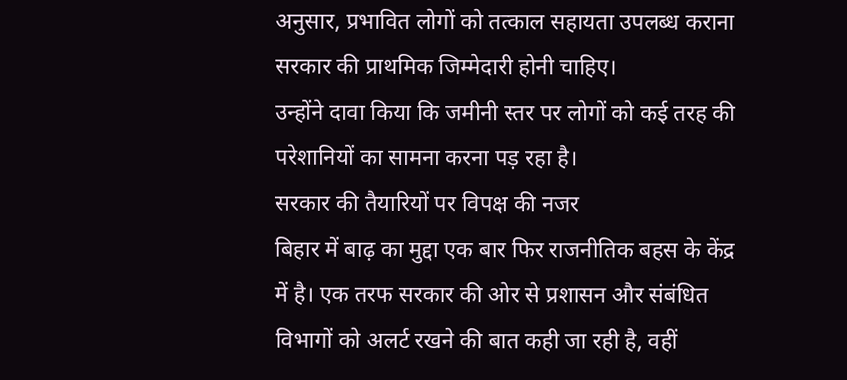अनुसार, प्रभावित लोगों को तत्काल सहायता उपलब्ध कराना सरकार की प्राथमिक जिम्मेदारी होनी चाहिए।
उन्होंने दावा किया कि जमीनी स्तर पर लोगों को कई तरह की परेशानियों का सामना करना पड़ रहा है।
सरकार की तैयारियों पर विपक्ष की नजर
बिहार में बाढ़ का मुद्दा एक बार फिर राजनीतिक बहस के केंद्र में है। एक तरफ सरकार की ओर से प्रशासन और संबंधित विभागों को अलर्ट रखने की बात कही जा रही है, वहीं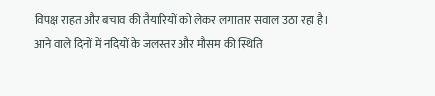विपक्ष राहत और बचाव की तैयारियों को लेकर लगातार सवाल उठा रहा है।
आने वाले दिनों में नदियों के जलस्तर और मौसम की स्थिति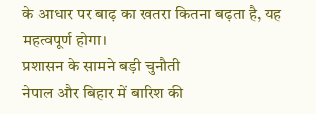के आधार पर बाढ़ का खतरा कितना बढ़ता है, यह महत्वपूर्ण होगा।
प्रशासन के सामने बड़ी चुनौती
नेपाल और बिहार में बारिश की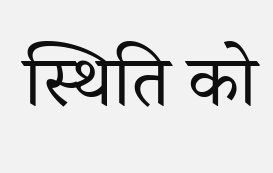स्थिति को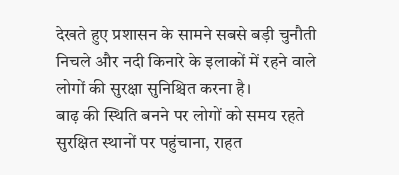देखते हुए प्रशासन के सामने सबसे बड़ी चुनौती निचले और नदी किनारे के इलाकों में रहने वाले लोगों की सुरक्षा सुनिश्चित करना है।
बाढ़ की स्थिति बनने पर लोगों को समय रहते सुरक्षित स्थानों पर पहुंचाना, राहत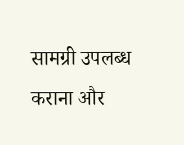सामग्री उपलब्ध कराना और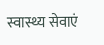स्वास्थ्य सेवाएं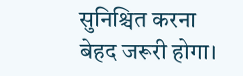सुनिश्चित करना बेहद जरूरी होगा।